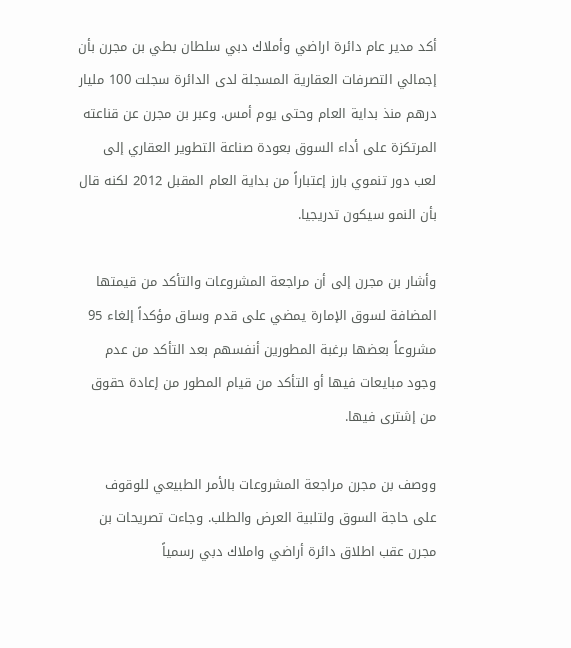أكد مدير عام دائرة اراضي وأملاك دبي سلطان بطي بن مجرن بأن إجمالي التصرفات العقارية المسجلة لدى الدائرة سجلت 100 مليار درهم منذ بداية العام وحتى يوم أمس. وعبر بن مجرن عن قناعته المرتكزة على أداء السوق بعودة صناعة التطوير العقاري إلى لعب دور تنموي بارز إعتباراً من بداية العام المقبل 2012 لكنه قال بأن النمو سيكون تدريجيا.

وأشار بن مجرن إلى أن مراجعة المشروعات والتأكد من قيمتها المضافة لسوق الإمارة يمضي على قدم وساق مؤكداً إلغاء 95 مشروعاً بعضها برغبة المطورين أنفسهم بعد التأكد من عدم وجود مبايعات فيها أو التأكد من قيام المطور من إعادة حقوق من إشترى فيها.

ووصف بن مجرن مراجعة المشروعات بالأمر الطبيعي للوقوف على حاجة السوق ولتلبية العرض والطلب. وجاءت تصريحات بن مجرن عقب اطلاق دائرة أراضي واملاك دبي رسمياً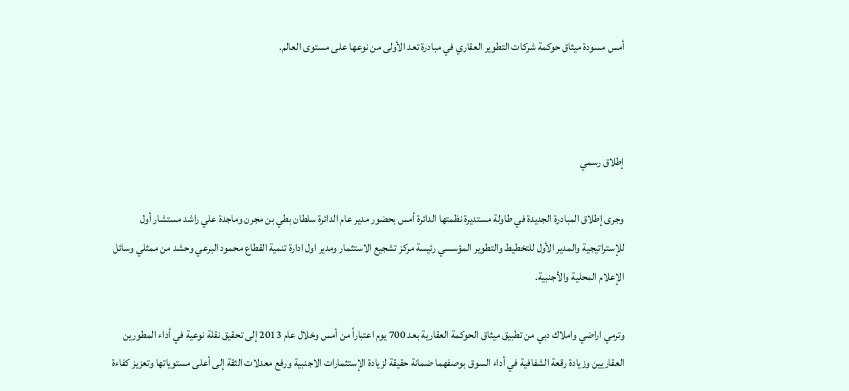أمس مسودة ميثاق حوكمة شركات التطوير العقاري في مبادرة تعد الأولى من نوعها على مستوى العالم.



إطلاق رسمي

وجرى إطلاق المبادرة الجديدة في طاولة مستديرة نظمتها الدائرة أمس بحضور مدير عام الدائرة سلطان بطي بن مجرن وماجدة علي راشد مستشار أول للإستراتيجية والمدير الأول للتخطيط والتطوير المؤسسي رئيسة مركز تشجيع الاستثمار ومدير اول ادارة تنمية القطاع محمود البرعي وحشد من ممثلي وسائل الإعلام المحلية والأجنبية.

وترمي اراضي واملاك دبي من تطبيق ميثاق الحوكمة العقارية بعد 700 يوم اعتباراً من أمس وخلال عام 2013 إلى تحقيق نقلة نوعية في أداء المطورين العقاريين وزيادة رقعة الشفافية في أداء السوق بوصفهما ضمانة حقيقة لزيادة الإستثمارات الاجنبية ورفع معدلات الثقة إلى أعلى مستوياتها وتعزيز كفاءة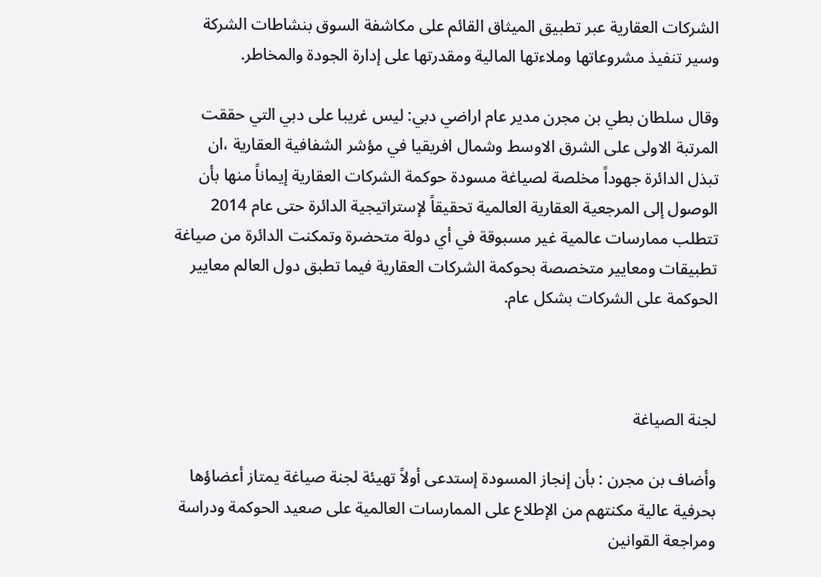الشركات العقارية عبر تطبيق الميثاق القائم على مكاشفة السوق بنشاطات الشركة وسير تنفيذ مشروعاتها وملاءتها المالية ومقدرتها على إدارة الجودة والمخاطر.

وقال سلطان بطي بن مجرن مدير عام اراضي دبي: ليس غريبا على دبي التي حققت المرتبة الاولى على الشرق الاوسط وشمال افريقيا في مؤشر الشفافية العقارية ،ان تبذل الدائرة جهوداً مخلصة لصياغة مسودة حوكمة الشركات العقارية إيماناً منها بأن الوصول إلى المرجعية العقارية العالمية تحقيقاً لإستراتيجية الدائرة حتى عام 2014 تتطلب ممارسات عالمية غير مسبوقة في أي دولة متحضرة وتمكنت الدائرة من صياغة تطبيقات ومعايير متخصصة بحوكمة الشركات العقارية فيما تطبق دول العالم معايير الحوكمة على الشركات بشكل عام.



لجنة الصياغة

وأضاف بن مجرن : بأن إنجاز المسودة إستدعى أولاً تهيئة لجنة صياغة يمتاز أعضاؤها بحرفية عالية مكنتهم من الإطلاع على الممارسات العالمية على صعيد الحوكمة ودراسة ومراجعة القوانين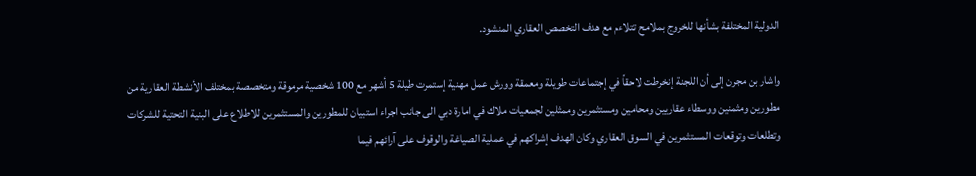الدولية المختلفة بشأنها للخروج بملامح تتلاءم مع هدف التخصص العقاري المنشود.

واشار بن مجرن إلى أن اللجنة إنخرطت لاحقاً في إجتماعات طويلة ومعمقة وورش عمل مهنية إستمرت طيلة 5 أشهر مع 100 شخصية مرموقة ومتخصصة بمختلف الأنشطة العقارية من مطورين ومثمنين ووسطاء عقاريين ومحامين ومستثمرين وممثلين لجمعيات ملاك في امارة دبي الى جانب اجراء استبيان للمطورين والمستثمرين للاطلاع على البنية التحتية للشركات وتطلعات وتوقعات المستثمرين في السوق العقاري وكان الهدف إشراكهم في عملية الصياغة والوقوف على آرائهم فيما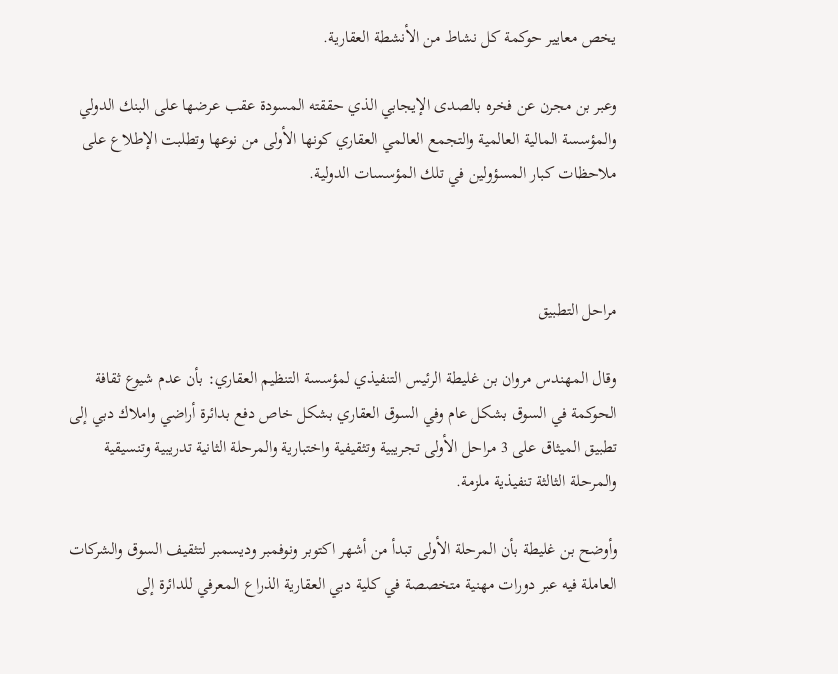يخص معايير حوكمة كل نشاط من الأنشطة العقارية.

وعبر بن مجرن عن فخره بالصدى الإيجابي الذي حققته المسودة عقب عرضها على البنك الدولي والمؤسسة المالية العالمية والتجمع العالمي العقاري كونها الأولى من نوعها وتطلبت الإطلاع على ملاحظات كبار المسؤولين في تلك المؤسسات الدولية.



مراحل التطبيق

وقال المهندس مروان بن غليطة الرئيس التنفيذي لمؤسسة التنظيم العقاري: بأن عدم شيوع ثقافة الحوكمة في السوق بشكل عام وفي السوق العقاري بشكل خاص دفع بدائرة أراضي واملاك دبي إلى تطبيق الميثاق على 3 مراحل الأولى تجريبية وتثقيفية واختبارية والمرحلة الثانية تدريبية وتنسيقية والمرحلة الثالثة تنفيذية ملزمة.

وأوضح بن غليطة بأن المرحلة الأولى تبدأ من أشهر اكتوبر ونوفمبر وديسمبر لتثقيف السوق والشركات العاملة فيه عبر دورات مهنية متخصصة في كلية دبي العقارية الذراع المعرفي للدائرة إلى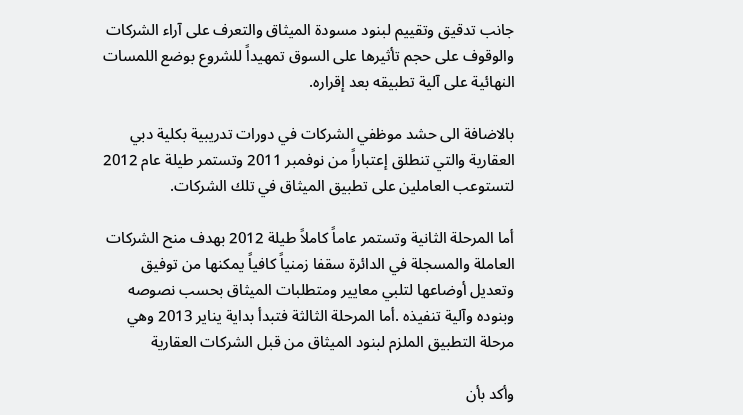جانب تدقيق وتقييم لبنود مسودة الميثاق والتعرف على آراء الشركات والوقوف على حجم تأثيرها على السوق تمهيداً للشروع بوضع اللمسات النهائية على آلية تطبيقه بعد إقراره.

بالاضافة الى حشد موظفي الشركات في دورات تدريبية بكلية دبي العقارية والتي تنطلق إعتباراً من نوفمبر 2011 وتستمر طيلة عام 2012 لتستوعب العاملين على تطبيق الميثاق في تلك الشركات.

أما المرحلة الثانية وتستمر عاماً كاملاً طيلة 2012 بهدف منح الشركات العاملة والمسجلة في الدائرة سقفا زمنياً كافياً يمكنها من توفيق وتعديل أوضاعها لتلبي معايير ومتطلبات الميثاق بحسب نصوصه وبنوده وآلية تنفيذه .أما المرحلة الثالثة فتبدأ بداية يناير 2013 وهي مرحلة التطبيق الملزم لبنود الميثاق من قبل الشركات العقارية

وأكد بأن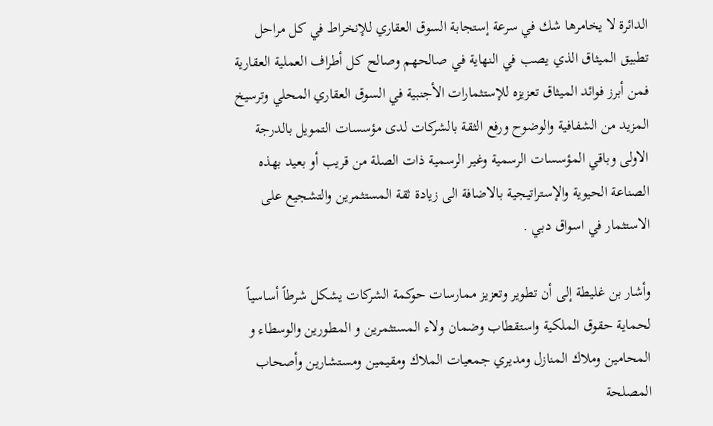الدائرة لا يخامرها شك في سرعة إستجابة السوق العقاري للإنخراط في كل مراحل تطبيق الميثاق الذي يصب في النهاية في صالحهم وصالح كل أطراف العملية العقارية فمن أبرز فوائد الميثاق تعزيزه للإستثمارات الأجنبية في السوق العقاري المحلي وترسيخ المزيد من الشفافية والوضوح ورفع الثقة بالشركات لدى مؤسسات التمويل بالدرجة الاولى وباقي المؤسسات الرسمية وغير الرسمية ذات الصلة من قريب أو بعيد بهذه الصناعة الحيوية والإستراتيجية بالاضافة الى زيادة ثقة المستثمرين والتشجيع على الاستثمار في اسواق دبي .

وأشار بن غليطة إلى أن تطوير وتعزيز ممارسات حوكمة الشركات يشكل شرطاً أساسياً لحماية حقوق الملكية واستقطاب وضمان ولاء المستثمرين و المطورين والوسطاء و المحامين وملاك المنازل ومديري جمعيات الملاك ومقيمين ومستشارين وأصحاب المصلحة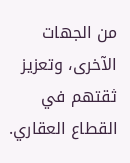من الجهات الآخرى، وتعزيز ثقتهم في القطاع العقاري.